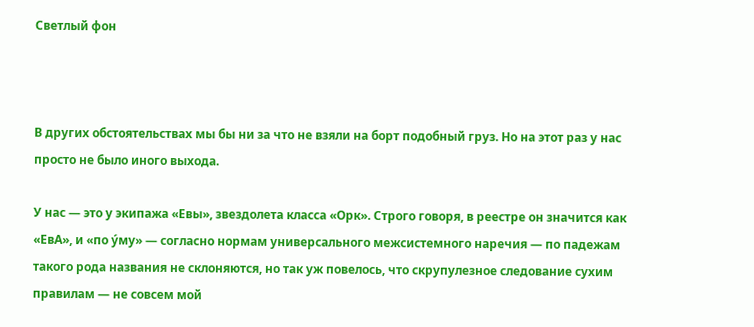Светлый фон



В других обстоятельствах мы бы ни за что не взяли на борт подобный груз. Но на этот раз у нас просто не было иного выхода.

У нас — это у экипажа «Евы», звездолета класса «Орк». Строго говоря, в реестре он значится как «ЕвА», и «по ýму» — согласно нормам универсального межсистемного наречия — по падежам такого рода названия не склоняются, но так уж повелось, что скрупулезное следование сухим правилам — не совсем мой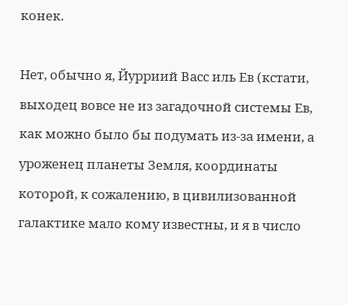конек.

Нет, обычно я, Йурриий Васс иль Ев (кстати, выходец вовсе не из загадочной системы Ев, как можно было бы подумать из-за имени, а уроженец планеты Земля, координаты которой, к сожалению, в цивилизованной галактике мало кому известны, и я в число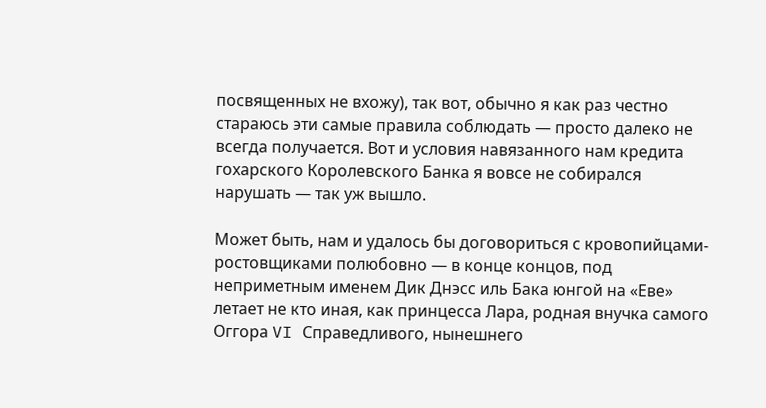посвященных не вхожу), так вот, обычно я как раз честно стараюсь эти самые правила соблюдать — просто далеко не всегда получается. Вот и условия навязанного нам кредита гохарского Королевского Банка я вовсе не собирался нарушать — так уж вышло.

Может быть, нам и удалось бы договориться с кровопийцами-ростовщиками полюбовно — в конце концов, под неприметным именем Дик Днэсс иль Бака юнгой на «Еве» летает не кто иная, как принцесса Лара, родная внучка самого Оггора VI Справедливого, нынешнего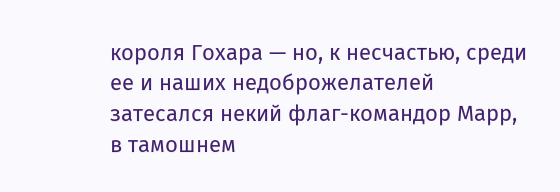короля Гохара — но, к несчастью, среди ее и наших недоброжелателей затесался некий флаг-командор Марр, в тамошнем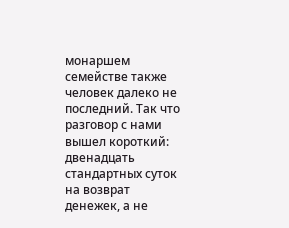монаршем семействе также человек далеко не последний. Так что разговор с нами вышел короткий: двенадцать стандартных суток на возврат денежек, а не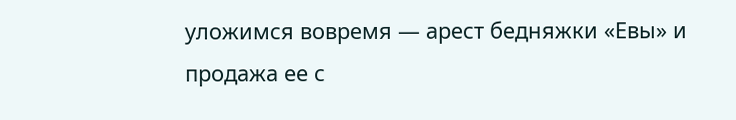уложимся вовремя — арест бедняжки «Евы» и продажа ее с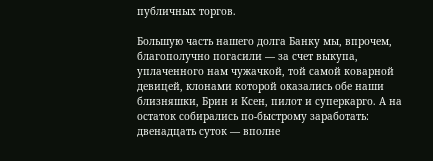публичных торгов.

Большую часть нашего долга Банку мы, впрочем, благополучно погасили — за счет выкупа, уплаченного нам чужачкой, той самой коварной девицей, клонами которой оказались обе наши близняшки, Брин и Ксен, пилот и суперкарго. А на остаток собирались по-быстрому заработать: двенадцать суток — вполне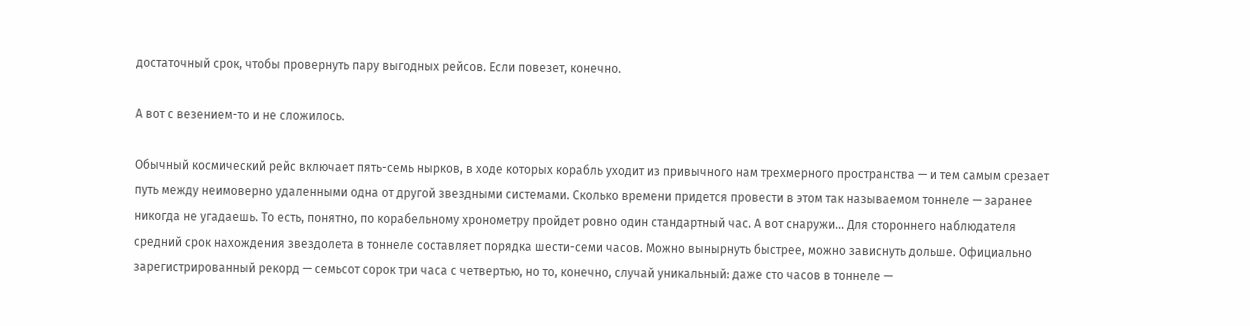достаточный срок, чтобы провернуть пару выгодных рейсов. Если повезет, конечно.

А вот с везением-то и не сложилось.

Обычный космический рейс включает пять-семь нырков, в ходе которых корабль уходит из привычного нам трехмерного пространства — и тем самым срезает путь между неимоверно удаленными одна от другой звездными системами. Сколько времени придется провести в этом так называемом тоннеле — заранее никогда не угадаешь. То есть, понятно, по корабельному хронометру пройдет ровно один стандартный час. А вот снаружи… Для стороннего наблюдателя средний срок нахождения звездолета в тоннеле составляет порядка шести-семи часов. Можно вынырнуть быстрее, можно зависнуть дольше. Официально зарегистрированный рекорд — семьсот сорок три часа с четвертью, но то, конечно, случай уникальный: даже сто часов в тоннеле —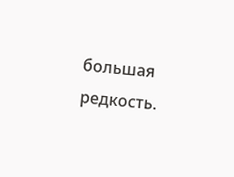большая редкость.